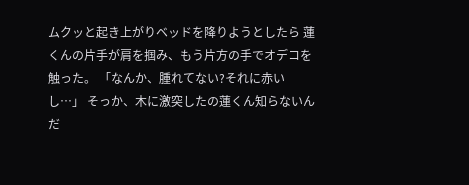ムクッと起き上がりベッドを降りようとしたら 蓮くんの片手が肩を掴み、もう片方の手でオデコを触った。 「なんか、腫れてない?それに赤いし…」 そっか、木に激突したの蓮くん知らないんだ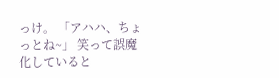っけ。 「アハハ、ちょっとね~」 笑って誤魔化していると